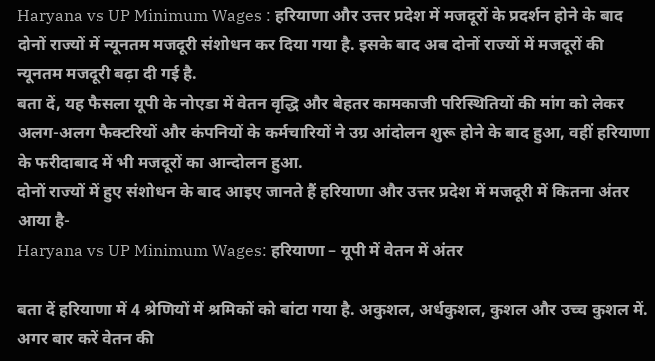Haryana vs UP Minimum Wages : हरियाणा और उत्तर प्रदेश में मजदूरों के प्रदर्शन होने के बाद दोनों राज्यों में न्यूनतम मजदूरी संशोधन कर दिया गया है. इसके बाद अब दोनों राज्यों में मजदूरों की न्यूनतम मजदूरी बढ़ा दी गई है.
बता दें, यह फैसला यूपी के नोएडा में वेतन वृद्धि और बेहतर कामकाजी परिस्थितियों की मांग को लेकर अलग-अलग फैक्टरियों और कंपनियों के कर्मचारियों ने उग्र आंदोलन शुरू होने के बाद हुआ, वहीं हरियाणा के फरीदाबाद में भी मजदूरों का आन्दोलन हुआ.
दोनों राज्यों में हुए संशोधन के बाद आइए जानते हैं हरियाणा और उत्तर प्रदेश में मजदूरी में कितना अंतर आया है-
Haryana vs UP Minimum Wages: हरियाणा – यूपी में वेतन में अंतर

बता दें हरियाणा में 4 श्रेणियों में श्रमिकों को बांटा गया है. अकुशल, अर्धकुशल, कुशल और उच्च कुशल में. अगर बार करें वेतन की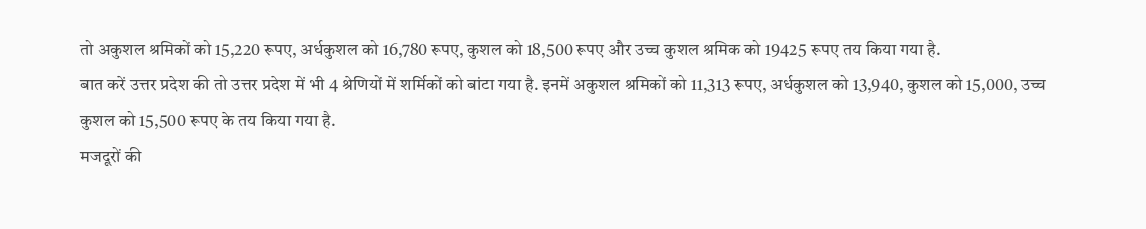तो अकुशल श्रमिकों को 15,220 रूपए, अर्धकुशल को 16,780 रूपए, कुशल को 18,500 रूपए और उच्च कुशल श्रमिक को 19425 रूपए तय किया गया है.
बात करें उत्तर प्रदेश की तो उत्तर प्रदेश में भी 4 श्रेणियों में शर्मिकों को बांटा गया है. इनमें अकुशल श्रमिकों को 11,313 रूपए, अर्धकुशल को 13,940, कुशल को 15,000, उच्च कुशल को 15,500 रूपए के तय किया गया है.
मजदूरों की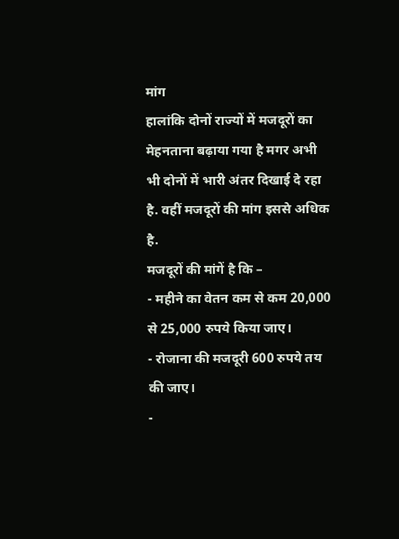मांग
हालांकि दोनों राज्यों में मजदूरों का मेहनताना बढ़ाया गया है मगर अभी भी दोनों में भारी अंतर दिखाई दे रहा है. वहीं मजदूरों की मांग इससे अधिक है.
मजदूरों की मांगें है कि –
- महीने का वेतन कम से कम 20,000 से 25,000 रुपये किया जाए।
- रोजाना की मजदूरी 600 रुपये तय की जाए।
-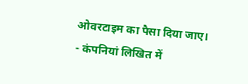ओवरटाइम का पैसा दिया जाए।
- कंपनियां लिखित में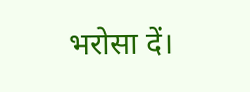भरोसा दें।